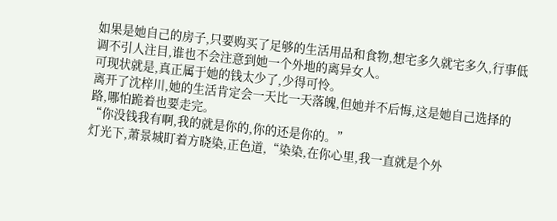如果是她自己的房子,只要购买了足够的生活用品和食物,想宅多久就宅多久,行事低调不引人注目,谁也不会注意到她一个外地的离异女人。
可现状就是,真正属于她的钱太少了,少得可怜。
离开了沈梓川,她的生活肯定会一天比一天落魄,但她并不后悔,这是她自己选择的路,哪怕跪着也要走完。
“你没钱我有啊,我的就是你的,你的还是你的。”
灯光下,萧景城盯着方晓染,正色道,“染染,在你心里,我一直就是个外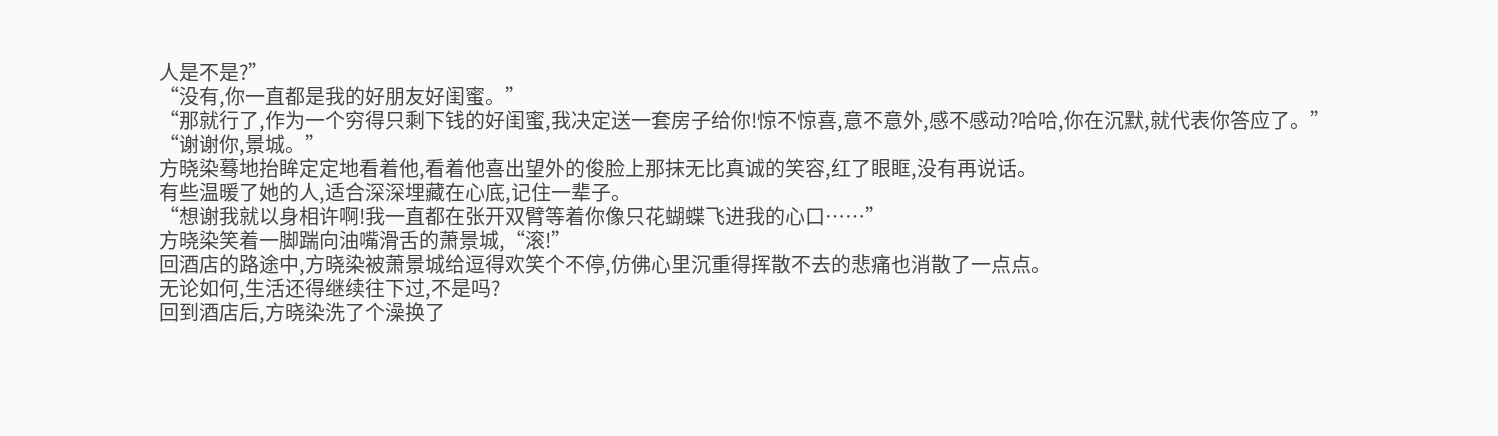人是不是?”
“没有,你一直都是我的好朋友好闺蜜。”
“那就行了,作为一个穷得只剩下钱的好闺蜜,我决定送一套房子给你!惊不惊喜,意不意外,感不感动?哈哈,你在沉默,就代表你答应了。”
“谢谢你,景城。”
方晓染蓦地抬眸定定地看着他,看着他喜出望外的俊脸上那抹无比真诚的笑容,红了眼眶,没有再说话。
有些温暖了她的人,适合深深埋藏在心底,记住一辈子。
“想谢我就以身相许啊!我一直都在张开双臂等着你像只花蝴蝶飞进我的心口……”
方晓染笑着一脚踹向油嘴滑舌的萧景城,“滚!”
回酒店的路途中,方晓染被萧景城给逗得欢笑个不停,仿佛心里沉重得挥散不去的悲痛也消散了一点点。
无论如何,生活还得继续往下过,不是吗?
回到酒店后,方晓染洗了个澡换了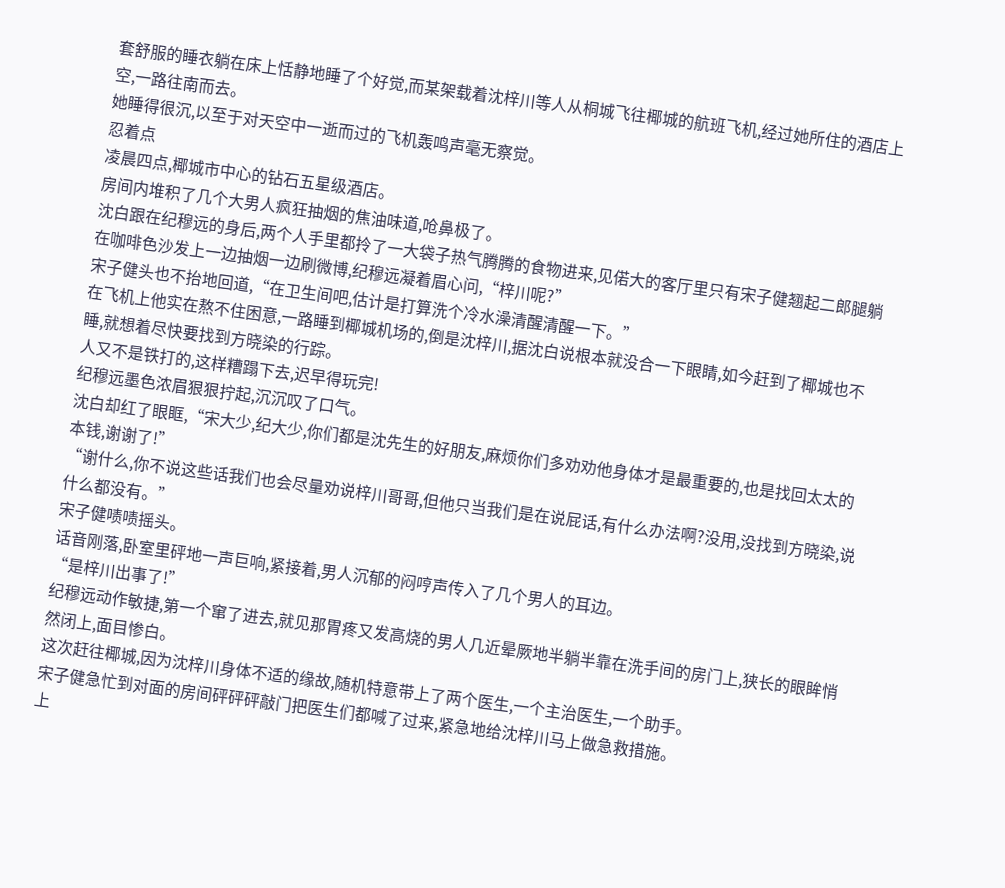套舒服的睡衣躺在床上恬静地睡了个好觉,而某架载着沈梓川等人从桐城飞往椰城的航班飞机,经过她所住的酒店上空,一路往南而去。
她睡得很沉,以至于对天空中一逝而过的飞机轰鸣声毫无察觉。
忍着点
凌晨四点,椰城市中心的钻石五星级酒店。
房间内堆积了几个大男人疯狂抽烟的焦油味道,呛鼻极了。
沈白跟在纪穆远的身后,两个人手里都拎了一大袋子热气腾腾的食物进来,见偌大的客厅里只有宋子健翘起二郎腿躺在咖啡色沙发上一边抽烟一边刷微博,纪穆远凝着眉心问,“梓川呢?”
宋子健头也不抬地回道,“在卫生间吧,估计是打算洗个冷水澡清醒清醒一下。”
在飞机上他实在熬不住困意,一路睡到椰城机场的,倒是沈梓川,据沈白说根本就没合一下眼睛,如今赶到了椰城也不睡,就想着尽快要找到方晓染的行踪。
人又不是铁打的,这样糟蹋下去,迟早得玩完!
纪穆远墨色浓眉狠狠拧起,沉沉叹了口气。
沈白却红了眼眶,“宋大少,纪大少,你们都是沈先生的好朋友,麻烦你们多劝劝他身体才是最重要的,也是找回太太的本钱,谢谢了!”
“谢什么,你不说这些话我们也会尽量劝说梓川哥哥,但他只当我们是在说屁话,有什么办法啊?没用,没找到方晓染,说什么都没有。”
宋子健啧啧摇头。
话音刚落,卧室里砰地一声巨响,紧接着,男人沉郁的闷哼声传入了几个男人的耳边。
“是梓川出事了!”
纪穆远动作敏捷,第一个窜了进去,就见那胃疼又发高烧的男人几近晕厥地半躺半靠在洗手间的房门上,狭长的眼眸悄然闭上,面目惨白。
这次赶往椰城,因为沈梓川身体不适的缘故,随机特意带上了两个医生,一个主治医生,一个助手。
宋子健急忙到对面的房间砰砰砰敲门把医生们都喊了过来,紧急地给沈梓川马上做急救措施。
上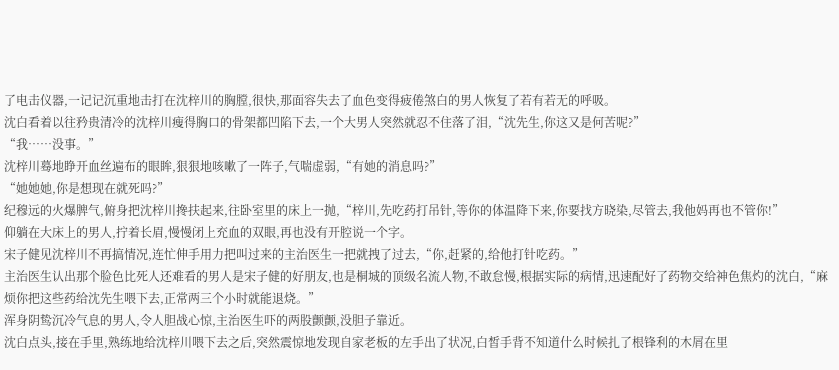了电击仪器,一记记沉重地击打在沈梓川的胸膛,很快,那面容失去了血色变得疲倦煞白的男人恢复了若有若无的呼吸。
沈白看着以往矜贵清冷的沈梓川瘦得胸口的骨架都凹陷下去,一个大男人突然就忍不住落了泪,“沈先生,你这又是何苦呢?”
“我……没事。”
沈梓川蓦地睁开血丝遍布的眼眸,狠狠地咳嗽了一阵子,气喘虚弱,“有她的消息吗?”
“她她她,你是想现在就死吗?”
纪穆远的火爆脾气,俯身把沈梓川搀扶起来,往卧室里的床上一抛,“梓川,先吃药打吊针,等你的体温降下来,你要找方晓染,尽管去,我他妈再也不管你!”
仰躺在大床上的男人,拧着长眉,慢慢闭上充血的双眼,再也没有开腔说一个字。
宋子健见沈梓川不再搞情况,连忙伸手用力把叫过来的主治医生一把就拽了过去,“你,赶紧的,给他打针吃药。”
主治医生认出那个脸色比死人还难看的男人是宋子健的好朋友,也是桐城的顶级名流人物,不敢怠慢,根据实际的病情,迅速配好了药物交给神色焦灼的沈白,“麻烦你把这些药给沈先生喂下去,正常两三个小时就能退烧。”
浑身阴鸷沉冷气息的男人,令人胆战心惊,主治医生吓的两股颤颤,没胆子靠近。
沈白点头,接在手里,熟练地给沈梓川喂下去之后,突然震惊地发现自家老板的左手出了状况,白皙手背不知道什么时候扎了根锋利的木屑在里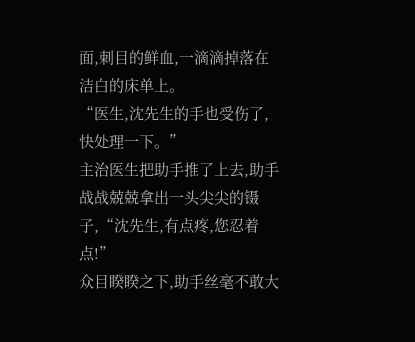面,刺目的鲜血,一滴滴掉落在洁白的床单上。
“医生,沈先生的手也受伤了,快处理一下。”
主治医生把助手推了上去,助手战战兢兢拿出一头尖尖的镊子,“沈先生,有点疼,您忍着点!”
众目睽睽之下,助手丝毫不敢大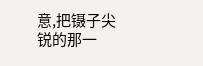意,把镊子尖锐的那一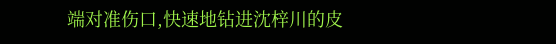端对准伤口,快速地钻进沈梓川的皮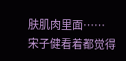肤肌肉里面……
宋子健看着都觉得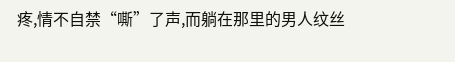疼,情不自禁“嘶”了声,而躺在那里的男人纹丝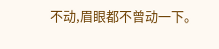不动,眉眼都不曾动一下。